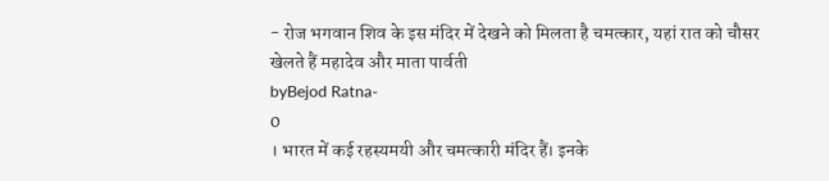- रोज भगवान शिव के इस मंदिर में देखने को मिलता है चमत्कार, यहां रात को चौसर खेलते हैं महादेव और माता पार्वती
byBejod Ratna-
0
। भारत में कई रहस्यमयी और चमत्कारी मंदिर हैं। इनके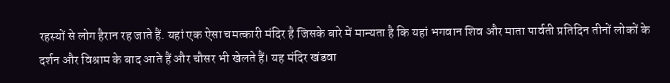रहस्यों से लोग हैरान रह जाते हैं. यहां एक ऐसा चमत्कारी मंदिर है जिसके बारे में मान्यता है कि यहां भगवान शिव और माता पार्वती प्रतिदिन तीनों लोकों के दर्शन और विश्राम के बाद आते हैं और चौसर भी खेलते हैं। यह मंदिर खंडवा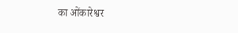का ओंकारेश्वर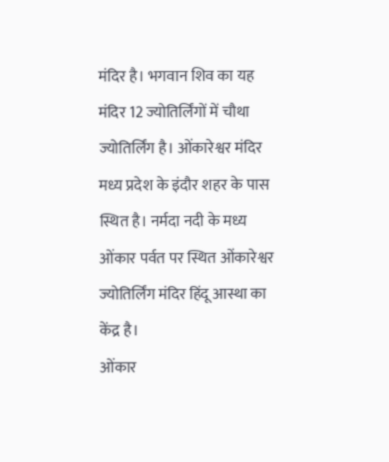मंदिर है। भगवान शिव का यह मंदिर 12 ज्योतिर्लिंगों में चौथा ज्योतिर्लिंग है। ओंकारेश्वर मंदिर मध्य प्रदेश के इंदौर शहर के पास स्थित है। नर्मदा नदी के मध्य ओंकार पर्वत पर स्थित ओंकारेश्वर ज्योतिर्लिंग मंदिर हिंदू आस्था का केंद्र है।
ओंकार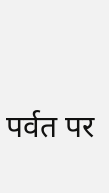पर्वत पर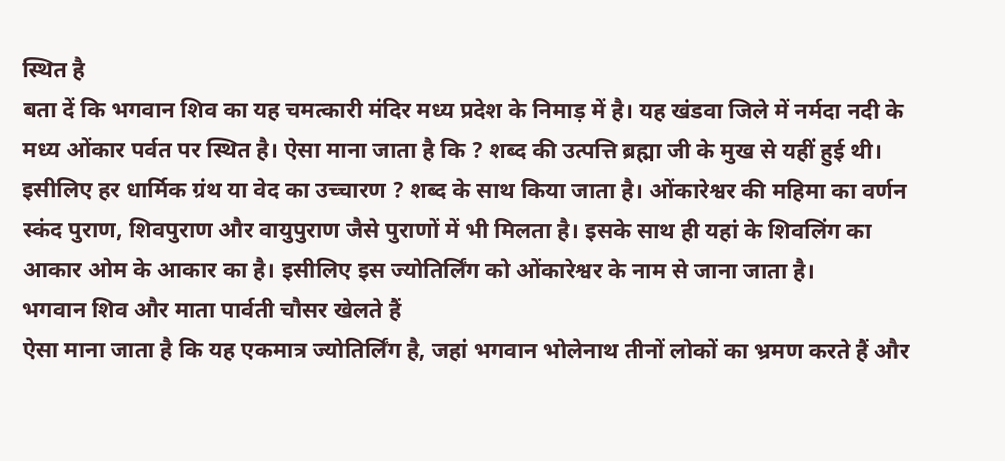स्थित है
बता दें कि भगवान शिव का यह चमत्कारी मंदिर मध्य प्रदेश के निमाड़ में है। यह खंडवा जिले में नर्मदा नदी के मध्य ओंकार पर्वत पर स्थित है। ऐसा माना जाता है कि ? शब्द की उत्पत्ति ब्रह्मा जी के मुख से यहीं हुई थी। इसीलिए हर धार्मिक ग्रंथ या वेद का उच्चारण ? शब्द के साथ किया जाता है। ओंकारेश्वर की महिमा का वर्णन स्कंद पुराण, शिवपुराण और वायुपुराण जैसे पुराणों में भी मिलता है। इसके साथ ही यहां के शिवलिंग का आकार ओम के आकार का है। इसीलिए इस ज्योतिर्लिंग को ओंकारेश्वर के नाम से जाना जाता है।
भगवान शिव और माता पार्वती चौसर खेलते हैं
ऐसा माना जाता है कि यह एकमात्र ज्योतिर्लिंग है, जहां भगवान भोलेनाथ तीनों लोकों का भ्रमण करते हैं और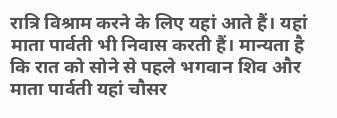रात्रि विश्राम करने के लिए यहां आते हैं। यहां माता पार्वती भी निवास करती हैं। मान्यता है कि रात को सोने से पहले भगवान शिव और माता पार्वती यहां चौसर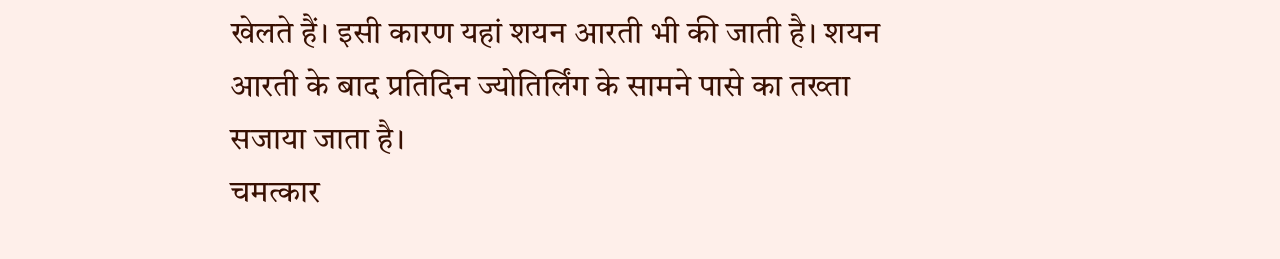खेलते हैं। इसी कारण यहां शयन आरती भी की जाती है। शयन आरती के बाद प्रतिदिन ज्योतिर्लिंग के सामने पासे का तख्ता सजाया जाता है।
चमत्कार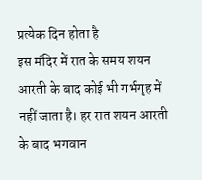प्रत्येक दिन होता है
इस मंदिर में रात के समय शयन आरती के बाद कोई भी गर्भगृह में नहीं जाता है। हर रात शयन आरती के बाद भगवान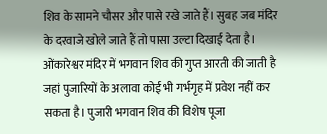शिव के सामने चौसर और पासे रखे जाते हैं। सुबह जब मंदिर के दरवाजे खोले जाते हैं तो पासा उल्टा दिखाई देता है। ओंकारेश्वर मंदिर में भगवान शिव की गुप्त आरती की जाती है जहां पुजारियों के अलावा कोई भी गर्भगृह में प्रवेश नहीं कर सकता है। पुजारी भगवान शिव की विशेष पूजा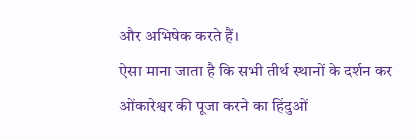और अभिषेक करते हैं।
ऐसा माना जाता है कि सभी तीर्थ स्थानों के दर्शन कर ओंकारेश्वर की पूजा करने का हिंदुओं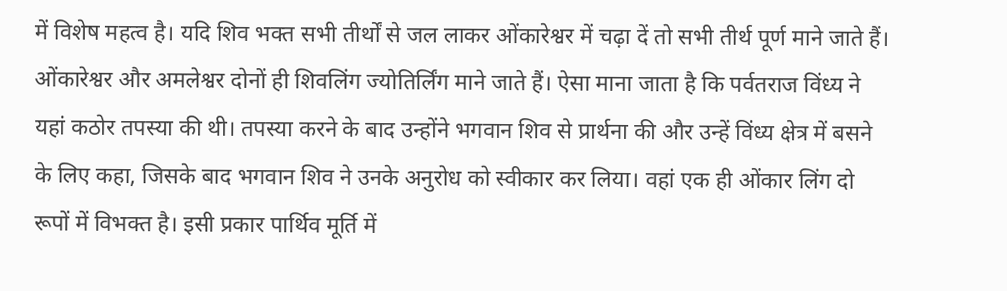में विशेष महत्व है। यदि शिव भक्त सभी तीर्थों से जल लाकर ओंकारेश्वर में चढ़ा दें तो सभी तीर्थ पूर्ण माने जाते हैं। ओंकारेश्वर और अमलेश्वर दोनों ही शिवलिंग ज्योतिर्लिंग माने जाते हैं। ऐसा माना जाता है कि पर्वतराज विंध्य ने यहां कठोर तपस्या की थी। तपस्या करने के बाद उन्होंने भगवान शिव से प्रार्थना की और उन्हें विंध्य क्षेत्र में बसने के लिए कहा, जिसके बाद भगवान शिव ने उनके अनुरोध को स्वीकार कर लिया। वहां एक ही ओंकार लिंग दो रूपों में विभक्त है। इसी प्रकार पार्थिव मूर्ति में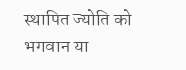स्थापित ज्योति को भगवान या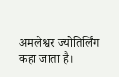अमलेश्वर ज्योतिर्लिंग कहा जाता है।